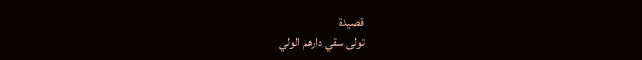قصيدة
تولى سقي دارهم الولي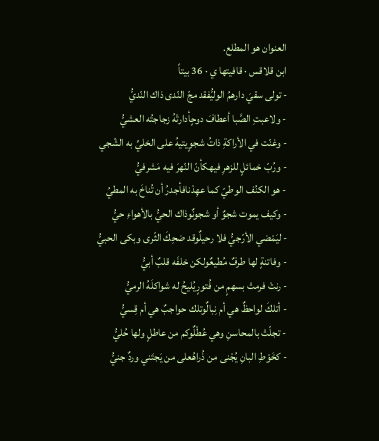العنوان هو المطلع.
ابن قلاقس · قافيتها ي · 36 بيتاً
- تولى سقيَ دارهمُ الوليُّفقد مجّ النّدى ذاك النّديُّ
- ولاعبتِ الصَّبا أعطافَ دوحٍأدارتْهُ زجاجتُه العشيُّ
- وغنّت في الأراكةِ ذاتُ شجوٍيتيهُ على الخليِّ به الشّجي
- ورُبّ خمائلٍ للزهرِ فيهكأنّ النّهرَ فيه مَشرفيُّ
- هو الكنُف الوطيّ كما عهِدْنافأجدرُ أن تُناخَ به المطيُ
- وكيف يموت شجوٌ أو شجونٌوذاك الحيُّ بالأهواءِ حيُّ
- ليَمْضي الأرّجيُّ فلا رحيلٌوقد ضحِكَ الثّرى وبكى الحبيُّ
- وفاتنةٍ لها طرفٌ مُطيعٌولكن خلفَه قلبٌ أبيُّ
- رنتْ فرمتْ بسهمٍ من فُتورٍيُليحُ له شواكلَهُ الرميُّ
- أتلكَ لواحظٌ هي أم نِبالٌوتلك حواجبٌ هي أم قِسيُّ
- تجلّتْ بالمحاسنِ وهي عُطْلٌوكم من عاطلٍ ولها حُليُّ
- كخَوْطِ البانِ يُجْنى من ذُراهُعلى من يَجتَني وردٌ جنيُّ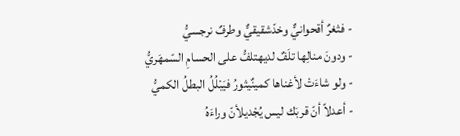- فثغرٌ أقحوانيٌّ وخدّشقيقيٌّ وطرفٌ نرجسيُّ
- ودونَ منالِها تلَفٌ لديهتلفُّ على الحسامِ السّمهَريُّ
- ولو شاءَتْ لأغناها كمينٌيثورُ فيَبْلُلُ البطلُ الكميُّ
- أعدلاً أنّ قربَك ليس يُجْديلأنّ وراءَهُ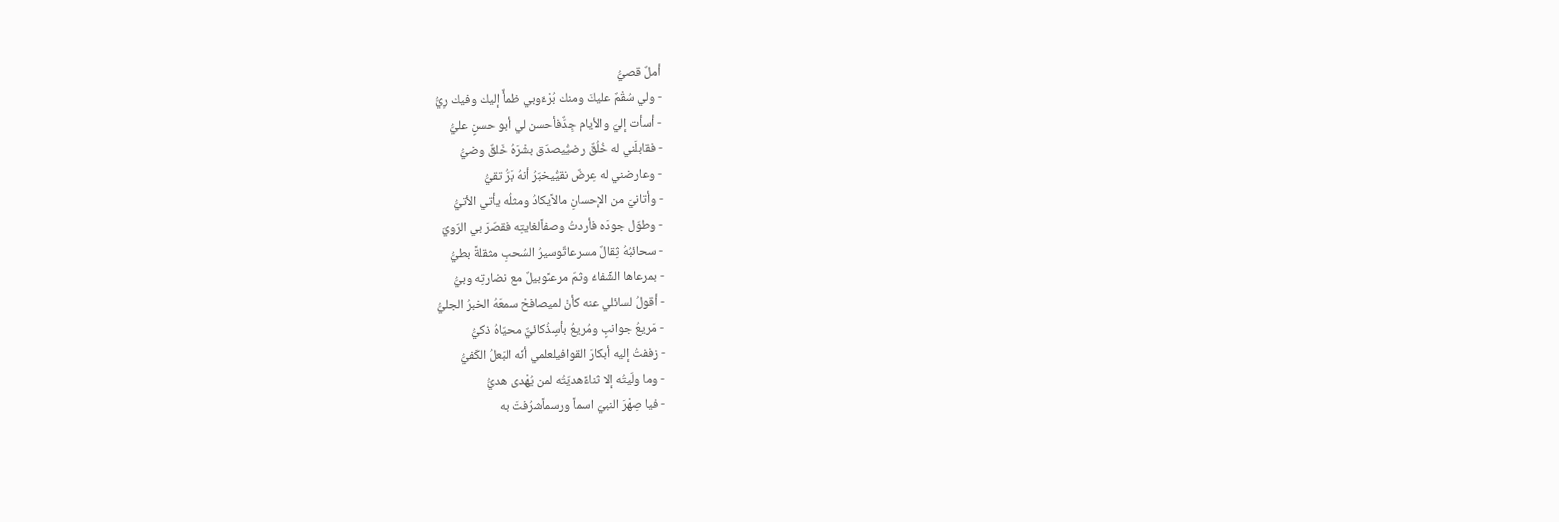أملٌ قصيُّ
- ولي سُقْمٌ عليكَ ومنك بُرْءٌوبي ظمأٌ إليك وفيك رِيُّ
- أسأت إليّ والأيام جِدٌّفأحسن لي أبو حسنٍ عليُّ
- فقابلَني له خُلُقٌ رضيُّيصدّق بشْرَهُ خَلقٌ وضيُّ
- وعارضني له عِرضٌ نقيُّيخبّرُ أنهُ بَرُّ تقيُّ
- وأتانيَ من الإحسانِ مالاًيكادُ ومثلُه يأتي الأتيُّ
- وطوّل جودَه فأردتُ وصفاًلغايتِه فقصّرَ بي الرّويّ
- سحائبُهُ ثِقالٌ مسرعاتٌوسيرُ السُحبِ مثقلةً بطيُّ
- بمرعاها الشِّفاءُ وثمّ مرعىًوبيلٌ مع نضارتِه وبيُّ
- أقولُ لسائلي عنه كأنْ لميصافحْ سمعَهُ الخبرُ الجليُّ
- مَريعُ جوانبٍ ومُريعُ بأسٍذُكائيٌّ محيّاهُ ذكيُّ
- زففتُ إليه أبكارَ القوافيلعلمي أنّه البَعلُ الكَفيُّ
- وما ولّيتُه إلا ثناءًهديّتُه لمن يُهْدى هديُّ
- فيا صِهْرَ النبيّ اسماً ورسماًشرُفتَ به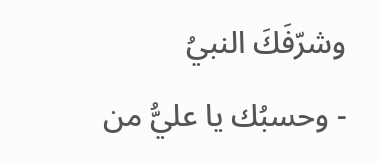وشرّفَكَ النبيُ
- وحسبُك يا عليُّ من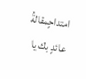امتداحٍمقالةُ عائدٍ بك يا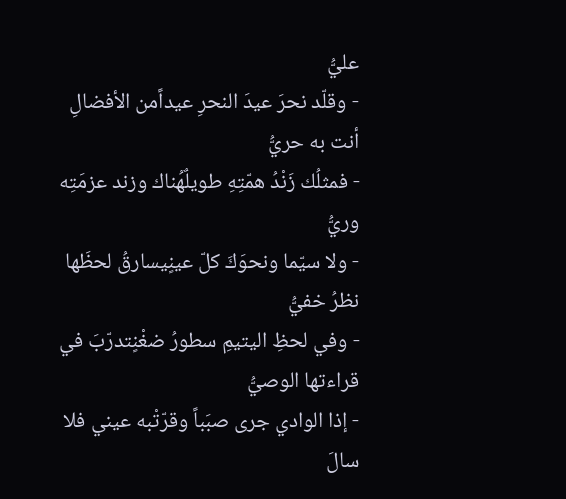عليُّ
- وقلّد نحرَ عيدَ النحرِ عيداًمن الأفضالِ أنت به حريُّ
- فمثلُك زَنْدُ همّتِهِ طويلٌهُناك وزند عزمَتِه وريُّ
- ولا سيّما ونحوَكَ كلّ عينٍيسارقُ لحظَها نظرُ خفيُّ
- وفي لحظِ اليتيمِ سطورُ ضغْنٍتدرّبَ في قراءتها الوصيُّ
- إذا الوادي جرى صبَباً وقرّتْبه عيني فلا سالَ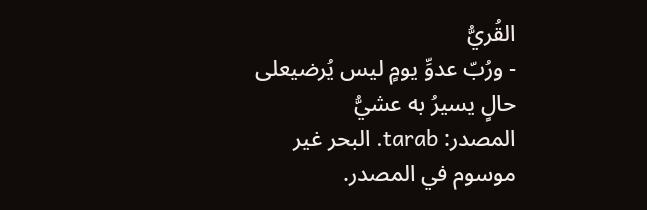القُريُّ
- ورُبّ عدوِّ يومٍ ليس يُرضيعلى حالٍ يسيرُ به عشيُّ
المصدر: tarab. البحر غير موسوم في المصدر.